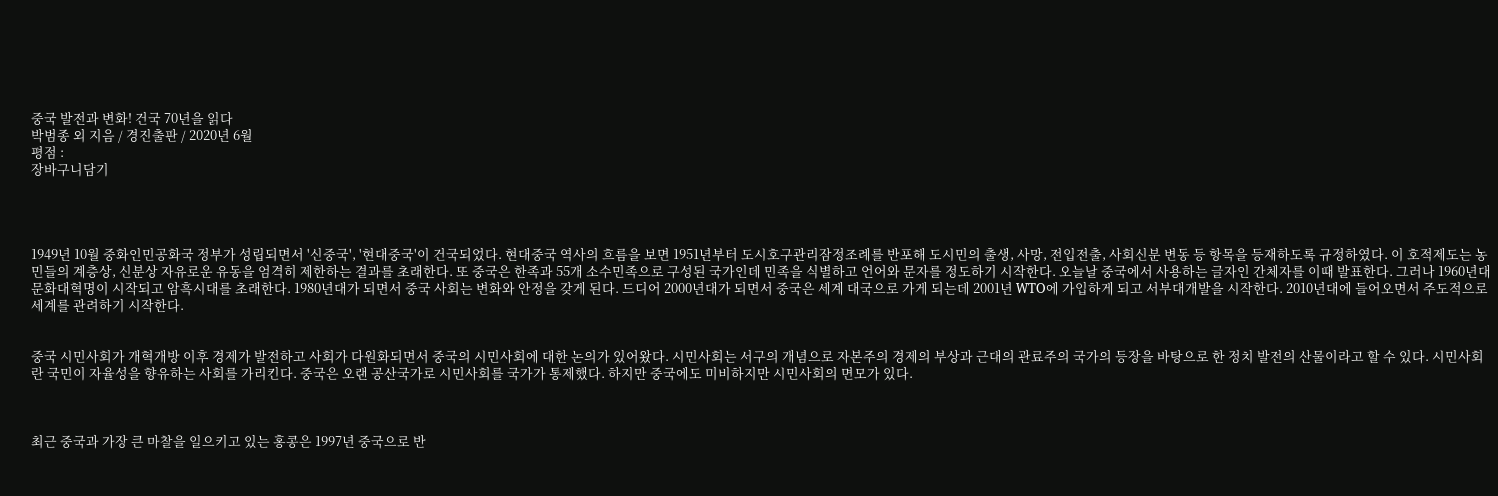중국 발전과 변화! 건국 70년을 읽다
박범종 외 지음 / 경진출판 / 2020년 6월
평점 :
장바구니담기




1949년 10월 중화인민공화국 정부가 성립되면서 '신중국', '현대중국'이 건국되었다. 현대중국 역사의 흐름을 보면 1951년부터 도시호구관리잠정조례를 반포해 도시민의 출생, 사망, 전입전출, 사회신분 변동 등 항목을 등재하도록 규정하였다. 이 호적제도는 농민들의 계층상, 신분상 자유로운 유동을 엄격히 제한하는 결과를 초래한다. 또 중국은 한족과 55개 소수민족으로 구성된 국가인데 민족을 식별하고 언어와 문자를 정도하기 시작한다. 오늘날 중국에서 사용하는 글자인 간체자를 이때 발표한다. 그러나 1960년대 문화대혁명이 시작되고 암흑시대를 초래한다. 1980년대가 되면서 중국 사회는 변화와 안정을 갖게 된다. 드디어 2000년대가 되면서 중국은 세계 대국으로 가게 되는데 2001년 WTO에 가입하게 되고 서부대개발을 시작한다. 2010년대에 들어오면서 주도적으로 세계를 관려하기 시작한다.


중국 시민사회가 개혁개방 이후 경제가 발전하고 사회가 다원화되면서 중국의 시민사회에 대한 논의가 있어왔다. 시민사회는 서구의 개념으로 자본주의 경제의 부상과 근대의 관료주의 국가의 등장을 바탕으로 한 정치 발전의 산물이라고 할 수 있다. 시민사회란 국민이 자율성을 향유하는 사회를 가리킨다. 중국은 오랜 공산국가로 시민사회를 국가가 통제했다. 하지만 중국에도 미비하지만 시민사회의 면모가 있다.



최근 중국과 가장 큰 마찰을 일으키고 있는 홍콩은 1997년 중국으로 반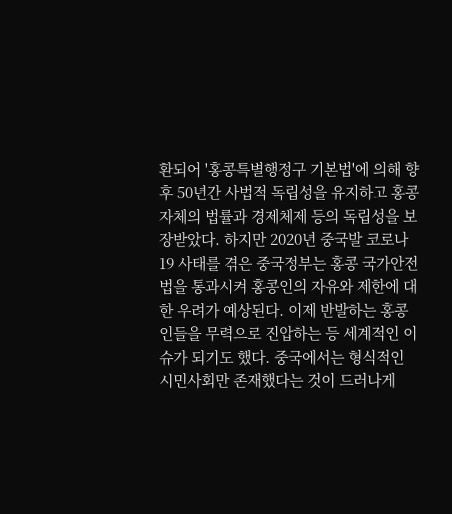환되어 '홍콩특별행정구 기본법'에 의해 향후 50년간 사법적 독립성을 유지하고 홍콩 자체의 법률과 경제체제 등의 독립성을 보장받았다. 하지만 2020년 중국발 코로나19 사태를 겪은 중국정부는 홍콩 국가안전법을 통과시켜 홍콩인의 자유와 제한에 대한 우려가 예상된다. 이제 반발하는 홍콩인들을 무력으로 진압하는 등 세계적인 이슈가 되기도 했다. 중국에서는 형식적인 시민사회만 존재했다는 것이 드러나게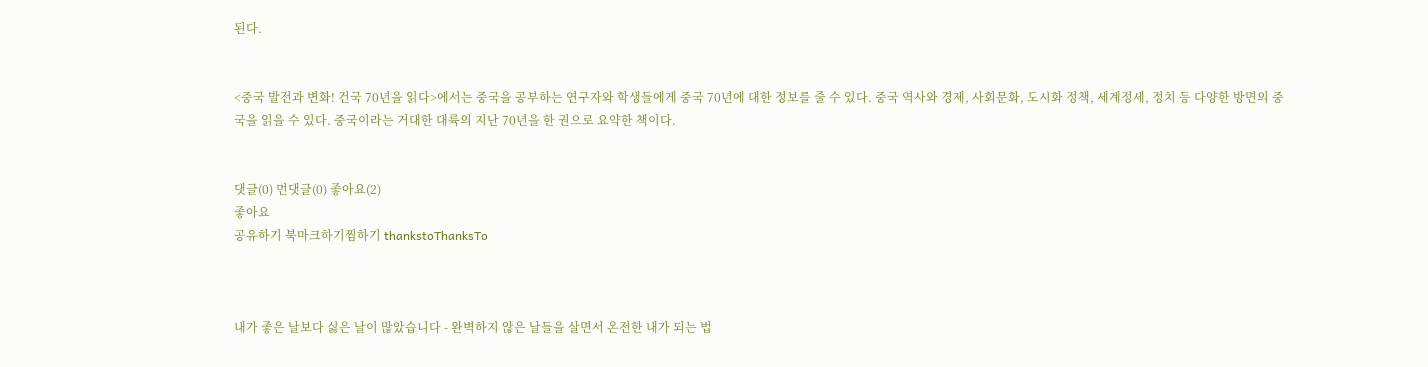된다.


<중국 발전과 변화! 건국 70년을 읽다>에서는 중국을 공부하는 연구자와 학생들에게 중국 70년에 대한 정보를 줄 수 있다. 중국 역사와 경제, 사회문화, 도시화 정책, 세계정세, 정치 등 다양한 방면의 중국을 읽을 수 있다. 중국이라는 거대한 대륙의 지난 70년을 한 권으로 요약한 책이다.


댓글(0) 먼댓글(0) 좋아요(2)
좋아요
공유하기 북마크하기찜하기 thankstoThanksTo



내가 좋은 날보다 싫은 날이 많았습니다 - 완벽하지 않은 날들을 살면서 온전한 내가 되는 법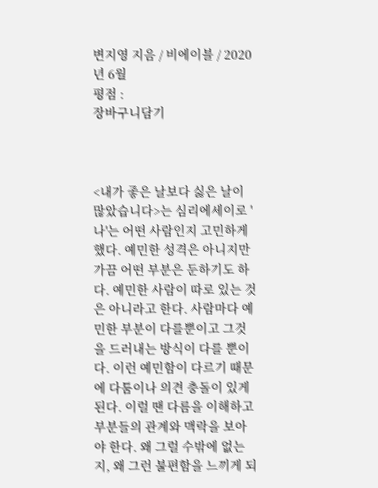변지영 지음 / 비에이블 / 2020년 6월
평점 :
장바구니담기



<내가 좋은 날보다 싫은 날이 많았습니다>는 심리에세이로 '나'는 어떤 사람인지 고민하게 했다. 예민한 성격은 아니지만 가끔 어떤 부분은 둔하기도 하다. 예민한 사람이 따로 있는 것은 아니라고 한다. 사람마다 예민한 부분이 다를뿐이고 그것을 드러내는 방식이 다를 뿐이다. 이런 예민함이 다르기 때문에 다툼이나 의견 충돌이 있게 된다. 이럴 땐 다름을 이해하고 부분들의 관계와 맥락을 보아야 한다. 왜 그럴 수밖에 없는지, 왜 그런 불편함을 느끼게 되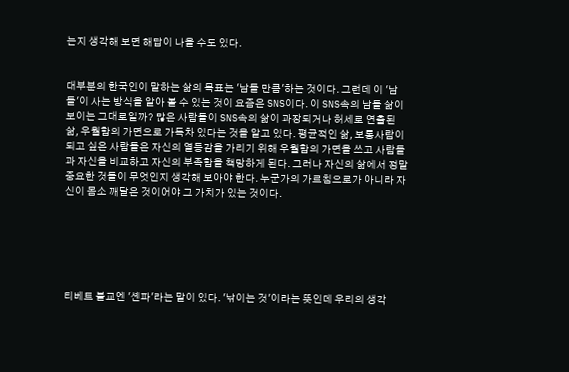는지 생각해 보면 해답이 나올 수도 있다.


대부분의 한국인이 말하는 삶의 목표는 '남들 만큼'하는 것이다. 그런데 이 '남들'이 사는 방식을 알아 볼 수 있는 것이 요즘은 SNS이다. 이 SNS속의 남들 삶이 보이는 그대로일까? 많은 사람들이 SNS속의 삶이 과장되거나 허세로 연출된 삶, 우월함의 가면으로 가득차 있다는 것을 알고 있다. 평균적인 삶, 보통사람이 되고 싶은 사람들은 자신의 열등감을 가리기 위해 우월함의 가면을 쓰고 사람들과 자신을 비교하고 자신의 부족함을 책망하게 된다. 그러나 자신의 삶에서 정말 중요한 것들이 무엇인지 생각해 보아야 한다. 누군가의 가르침으로가 아니라 자신이 몸소 깨달은 것이어야 그 가치가 있는 것이다.






티베트 불교엔 '셴파'라는 말이 있다. '낚이는 것'이라는 뜻인데 우리의 생각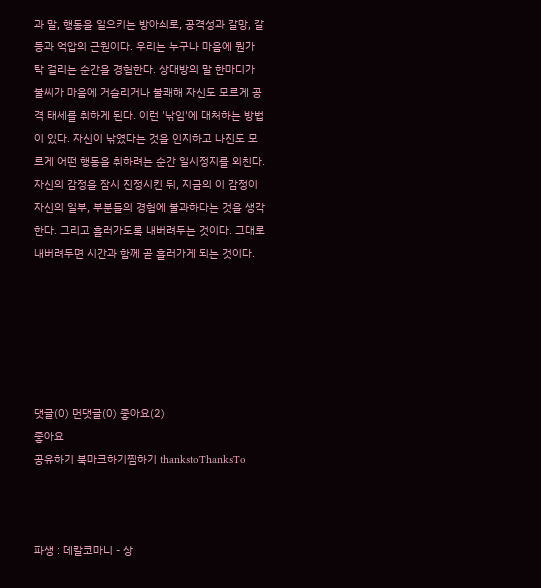과 말, 행동을 일으키는 방아쇠로, 공격성과 갈망, 갈등과 억압의 근원이다. 우리는 누구나 마음에 뭔가 탁 걸리는 순간을 경험한다. 상대방의 말 한마디가 불씨가 마음에 거슬리거나 불쾌해 자신도 모르게 공격 태세를 취하게 된다. 이런 '낚임'에 대처하는 방법이 있다. 자신이 낚였다는 것을 인지하고 나진도 모르게 어떤 행동을 취하려는 순간 일시정지를 외친다. 자신의 감정을 잠시 진정시킨 뒤, 지금의 이 감정이 자신의 일부, 부분들의 경험에 불과하다는 것을 생각한다. 그리고 흘러가도록 내버려두는 것이다. 그대로 내버려두면 시간과 함께 곧 흘러가게 되는 것이다.






댓글(0) 먼댓글(0) 좋아요(2)
좋아요
공유하기 북마크하기찜하기 thankstoThanksTo



파생 : 데칼코마니 - 상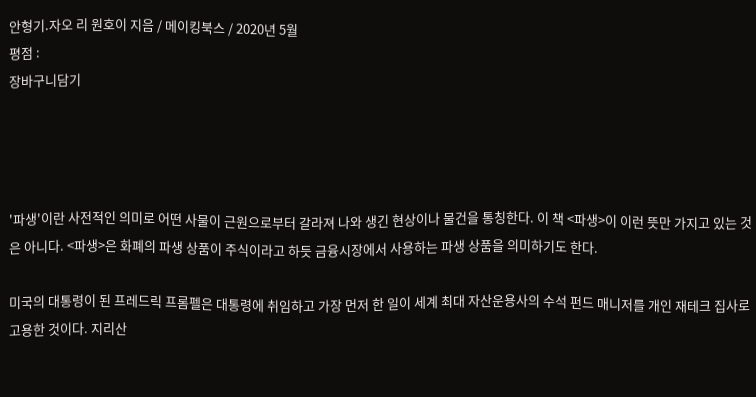안형기.자오 리 원호이 지음 / 메이킹북스 / 2020년 5월
평점 :
장바구니담기




'파생'이란 사전적인 의미로 어떤 사물이 근원으로부터 갈라져 나와 생긴 현상이나 물건을 통칭한다. 이 책 <파생>이 이런 뜻만 가지고 있는 것은 아니다. <파생>은 화폐의 파생 상품이 주식이라고 하듯 금융시장에서 사용하는 파생 상품을 의미하기도 한다.

미국의 대통령이 된 프레드릭 프롬펠은 대통령에 취임하고 가장 먼저 한 일이 세계 최대 자산운용사의 수석 펀드 매니저를 개인 재테크 집사로 고용한 것이다. 지리산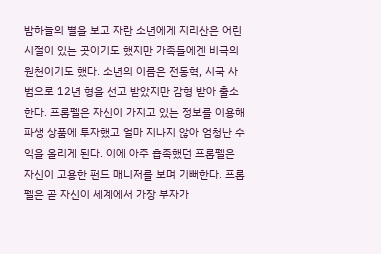밤하늘의 별을 보고 자란 소년에게 지리산은 어린 시절이 있는 곳이기도 했지만 가족들에겐 비극의 원천이기도 했다. 소년의 이름은 전동혁, 시국 사범으로 12년 형을 선고 받았지만 감형 받아 출소한다. 프롬펠은 자신이 가지고 있는 정보를 이용해 파생 상품에 투자했고 얼마 지나지 않아 엄청난 수익을 올리게 된다. 이에 아주 흡족했던 프롬펠은 자신이 고용한 펀드 매니저를 보며 기뻐한다. 프롬펠은 곧 자신이 세계에서 가장 부자가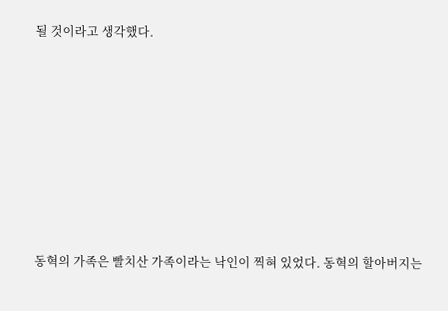될 것이라고 생각했다.








동혁의 가족은 빨치산 가족이라는 낙인이 찍혀 있었다. 동혁의 할아버지는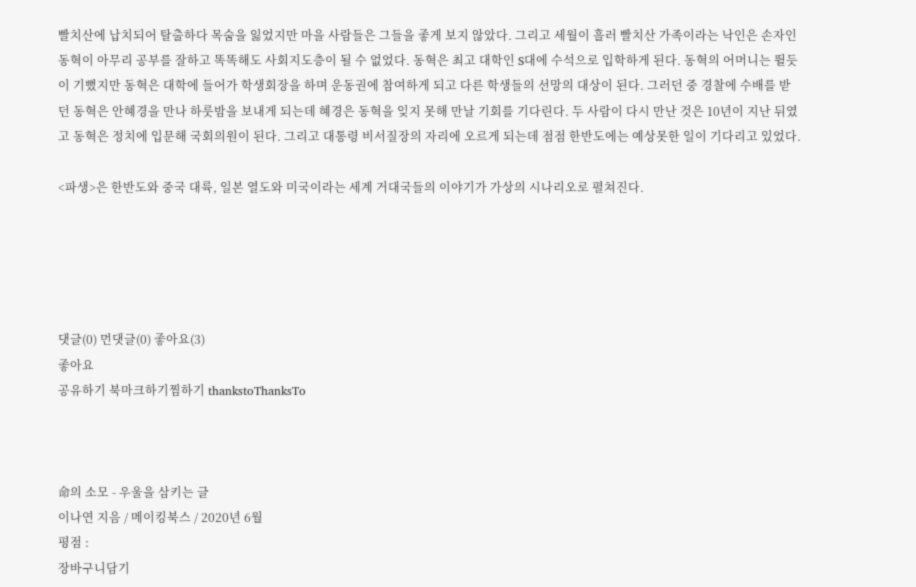빨치산에 납치되어 탈출하다 목숨을 잃었지만 마을 사람들은 그들을 좋게 보지 않았다. 그리고 세월이 흘러 빨치산 가족이라는 낙인은 손자인 동혁이 아무리 공부를 잘하고 똑똑해도 사회지도층이 될 수 없었다. 동혁은 최고 대학인 S대에 수석으로 입학하게 된다. 동혁의 어머니는 뛸듯이 기뻤지만 동혁은 대학에 들어가 학생회장을 하며 운동권에 참여하게 되고 다른 학생들의 선망의 대상이 된다. 그러던 중 경찰에 수배를 받던 동혁은 안혜경을 만나 하룻밤을 보내게 되는데 혜경은 동혁을 잊지 못해 만날 기회를 기다린다. 두 사람이 다시 만난 것은 10년이 지난 뒤였고 동혁은 정치에 입문해 국회의원이 된다. 그리고 대통령 비서질장의 자리에 오르게 되는데 점점 한반도에는 예상못한 일이 기다리고 있었다.

<파생>은 한반도와 중국 대륙, 일본 열도와 미국이라는 세계 거대국들의 이야기가 가상의 시나리오로 펼쳐진다.





댓글(0) 먼댓글(0) 좋아요(3)
좋아요
공유하기 북마크하기찜하기 thankstoThanksTo



命의 소모 - 우울을 삼키는 글
이나연 지음 / 메이킹북스 / 2020년 6월
평점 :
장바구니담기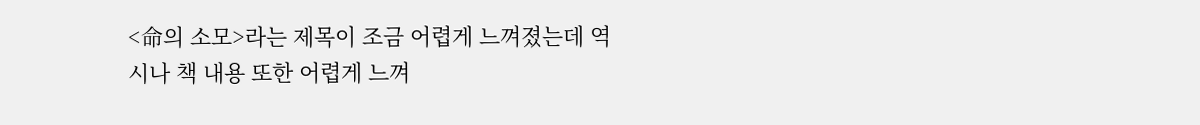<命의 소모>라는 제목이 조금 어렵게 느껴졌는데 역시나 책 내용 또한 어렵게 느껴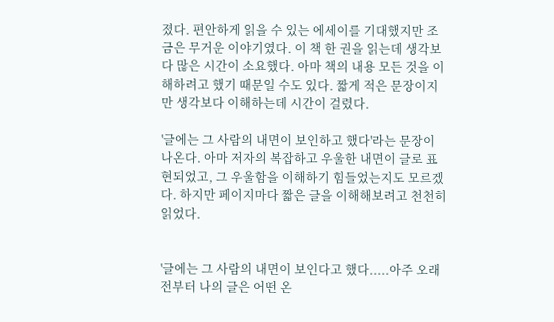졌다. 편안하게 읽을 수 있는 에세이를 기대했지만 조금은 무거운 이야기였다. 이 책 한 권을 읽는데 생각보다 많은 시간이 소요했다. 아마 책의 내용 모든 것을 이해하려고 했기 때문일 수도 있다. 짧게 적은 문장이지만 생각보다 이해하는데 시간이 걸렸다.

'글에는 그 사람의 내면이 보인하고 했다'라는 문장이 나온다. 아마 저자의 복잡하고 우울한 내면이 글로 표현되었고, 그 우울함을 이해하기 힘들었는지도 모르겠다. 하지만 페이지마다 짧은 글을 이해해보려고 천천히 읽었다.


'글에는 그 사람의 내면이 보인다고 했다.....아주 오래전부터 나의 글은 어떤 온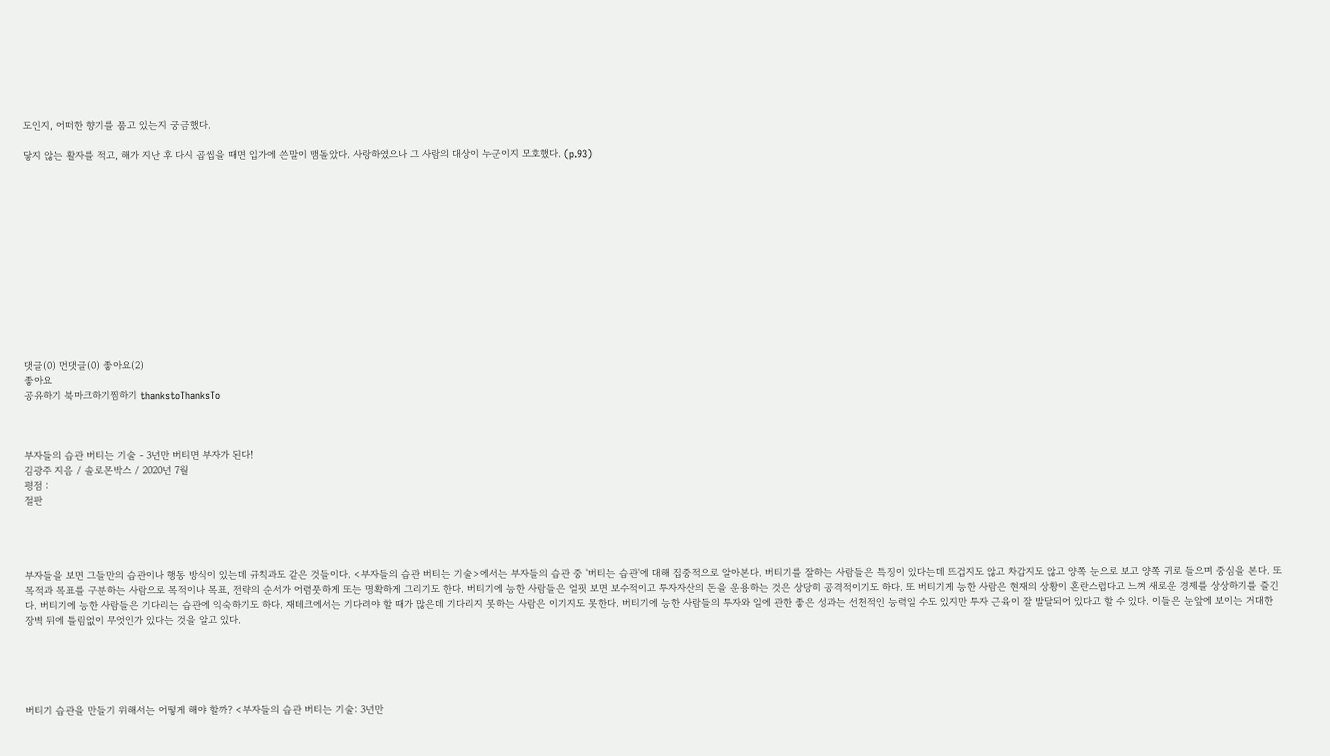도인지, 어떠한 향기를 품고 있는지 궁금했다.

닿지 않는 활자를 적고, 해가 지난 후 다시 곱씹을 때면 입가에 쓴말이 맴돌았다. 사랑하였으나 그 사람의 대상이 누군이지 모호했다. (p.93)













댓글(0) 먼댓글(0) 좋아요(2)
좋아요
공유하기 북마크하기찜하기 thankstoThanksTo



부자들의 습관 버티는 기술 - 3년만 버티면 부자가 된다!
김광주 지음 / 솔로몬박스 / 2020년 7월
평점 :
절판




부자들을 보면 그들만의 습관이나 행동 방식이 있는데 규칙과도 같은 것들이다. <부자들의 습관 버티는 기술>에서는 부자들의 습관 중 '버티는 습관'에 대해 집중적으로 알아본다. 버티기를 잘하는 사람들은 특징이 있다는데 뜨겁지도 않고 차갑지도 않고 양쪽 눈으로 보고 양쪽 귀로 들으며 중심을 본다. 또 목적과 목표를 구분하는 사람으로 목적이나 목표, 전략의 순서가 어렴풋하게 또는 명확하게 그리기도 한다. 버티기에 능한 사람들은 얼핏 보면 보수적이고 투자자산의 돈을 운용하는 것은 상당히 공격적이기도 하다. 또 버티기게 능한 사람은 현재의 상황이 혼란스럽다고 느껴 새로운 경제를 상상하기를 즐긴다. 버티기에 능한 사람들은 기다리는 습관에 익숙하기도 하다. 재테크에서는 기다려야 할 때가 많은데 기다리지 못하는 사람은 이기지도 못한다. 버티기에 능한 사람들의 투자와 일에 관한 좋은 성과는 선천적인 능력일 수도 있지만 투자 근육이 잘 발달되어 있다고 할 수 있다. 이들은 눈앞에 보이는 거대한 장벽 뒤에 틀림없이 무엇인가 있다는 것을 알고 있다.





버티기 습관을 만들기 위해서는 어떻게 해야 할까? <부자들의 습관 버티는 기술: 3년만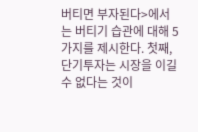버티면 부자된다>에서는 버티기 습관에 대해 5가지를 제시한다. 첫째, 단기투자는 시장을 이길 수 없다는 것이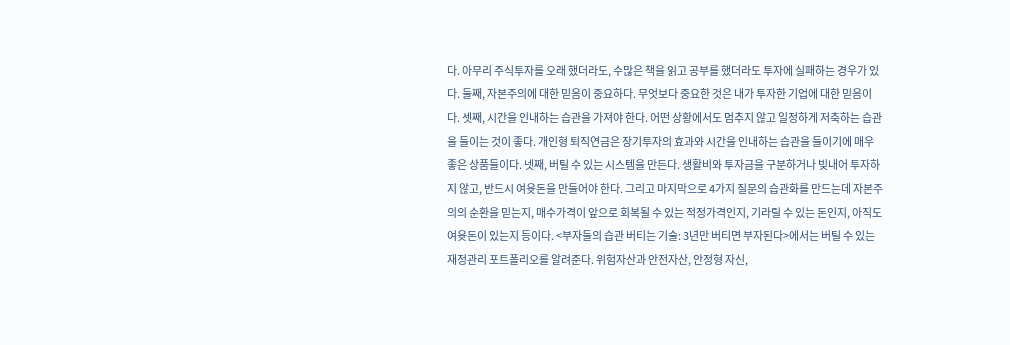다. 아무리 주식투자를 오래 했더라도, 수많은 책을 읽고 공부를 했더라도 투자에 실패하는 경우가 있다. 둘째, 자본주의에 대한 믿음이 중요하다. 무엇보다 중요한 것은 내가 투자한 기업에 대한 믿음이다. 셋째, 시간을 인내하는 습관을 가져야 한다. 어떤 상황에서도 멈추지 않고 일정하게 저축하는 습관을 들이는 것이 좋다. 개인형 퇴직연금은 장기투자의 효과와 시간을 인내하는 습관을 들이기에 매우 좋은 상품들이다. 넷째, 버틸 수 있는 시스템을 만든다. 생활비와 투자금을 구분하거나 빚내어 투자하지 않고, 반드시 여윳돈을 만들어야 한다. 그리고 마지막으로 4가지 질문의 습관화를 만드는데 자본주의의 순환을 믿는지, 매수가격이 앞으로 회복될 수 있는 적정가격인지, 기라릴 수 있는 돈인지, 아직도 여윳돈이 있는지 등이다. <부자들의 습관 버티는 기술: 3년만 버티면 부자된다>에서는 버틸 수 있는 재정관리 포트폴리오를 알려준다. 위험자산과 안전자산, 안정형 자신,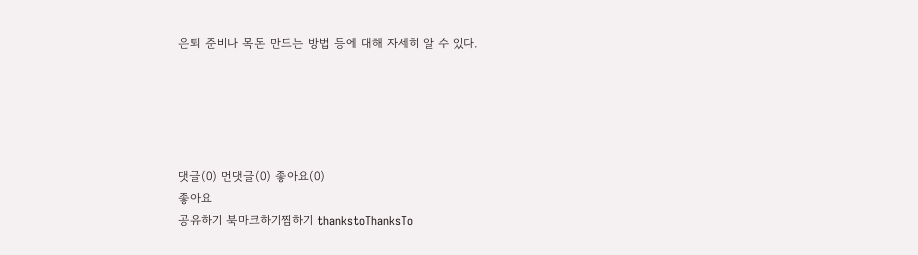은퇴 준비나 목돈 만드는 방법 등에 대해 자세히 알 수 있다.





댓글(0) 먼댓글(0) 좋아요(0)
좋아요
공유하기 북마크하기찜하기 thankstoThanksTo